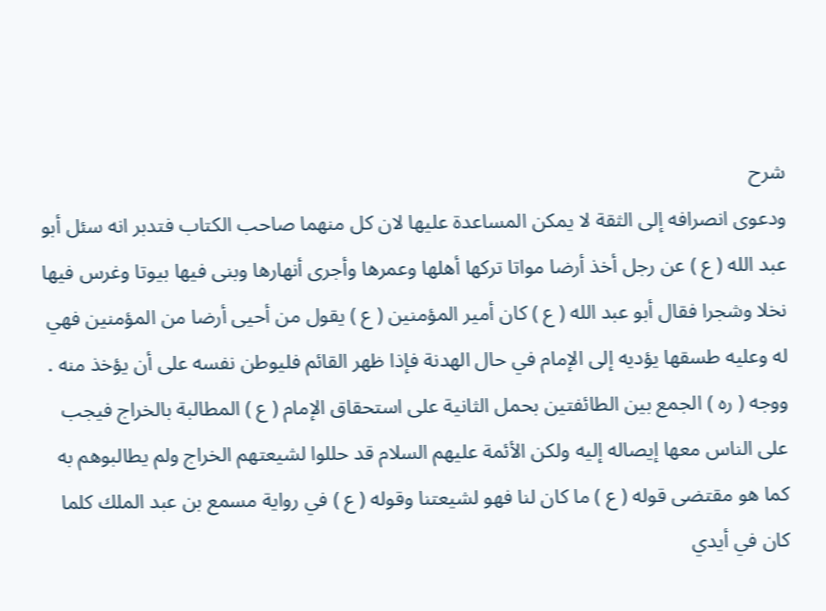شرح
ودعوى انصرافه إلى الثقة لا يمكن المساعدة عليها لان كل منهما صاحب الكتاب فتدبر انه سئل أبو عبد الله ( ع ) عن رجل أخذ أرضا مواتا تركها أهلها وعمرها وأجرى أنهارها وبنى فيها بيوتا وغرس فيها نخلا وشجرا فقال أبو عبد الله ( ع ) كان أمير المؤمنين ( ع ) يقول من أحيى أرضا من المؤمنين فهي له وعليه طسقها يؤديه إلى الإمام في حال الهدنة فإذا ظهر القائم فليوطن نفسه على أن يؤخذ منه .
ووجه ( ره ) الجمع بين الطائفتين بحمل الثانية على استحقاق الإمام ( ع ) المطالبة بالخراج فيجب على الناس معها إيصاله إليه ولكن الأئمة عليهم السلام قد حللوا لشيعتهم الخراج ولم يطالبوهم به كما هو مقتضى قوله ( ع ) ما كان لنا فهو لشيعتنا وقوله ( ع ) في رواية مسمع بن عبد الملك كلما كان في أيدي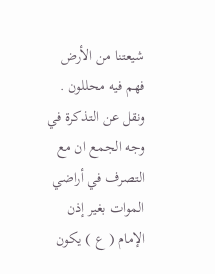شيعتنا من الأرض فهم فيه محللون .
ونقل عن التذكرة في وجه الجمع ان مع التصرف في أراضي الموات بغير إذن الإمام ( ع ) يكون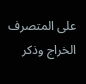على المتصرف الخراج وذكر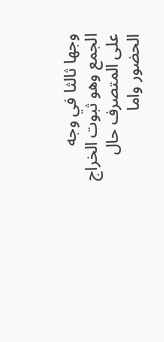وجها ثالثا في وجه الجمع وهو ثبوت الخراج على المتصرف حال الحضور واما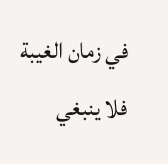في زمان الغيبة فلا ينبغي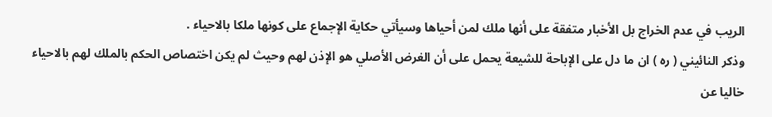الريب في عدم الخراج بل الأخبار متفقة على أنها ملك لمن أحياها وسيأتي حكاية الإجماع على كونها ملكا بالاحياء .
وذكر النائيني ( ره ) ان ما دل على الإباحة للشيعة يحمل على أن الغرض الأصلي هو الإذن لهم وحيث لم يكن اختصاص الحكم بالملك لهم بالاحياء خاليا عن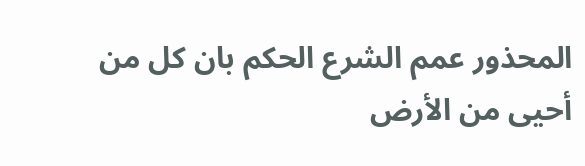المحذور عمم الشرع الحكم بان كل من أحيى من الأرض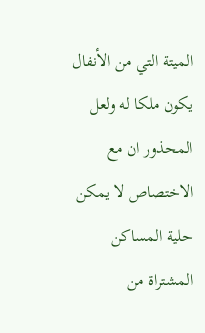الميتة التي من الأنفال يكون ملكا له ولعل المحذور ان مع الاختصاص لا يمكن حلية المساكن المشتراة من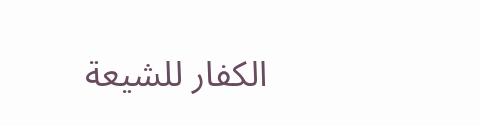الكفار للشيعة